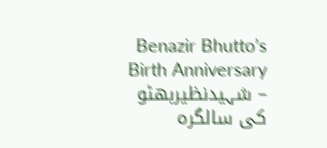Benazir Bhutto’s Birth Anniversary – شہیدنظیربھٹو کی سالگرہ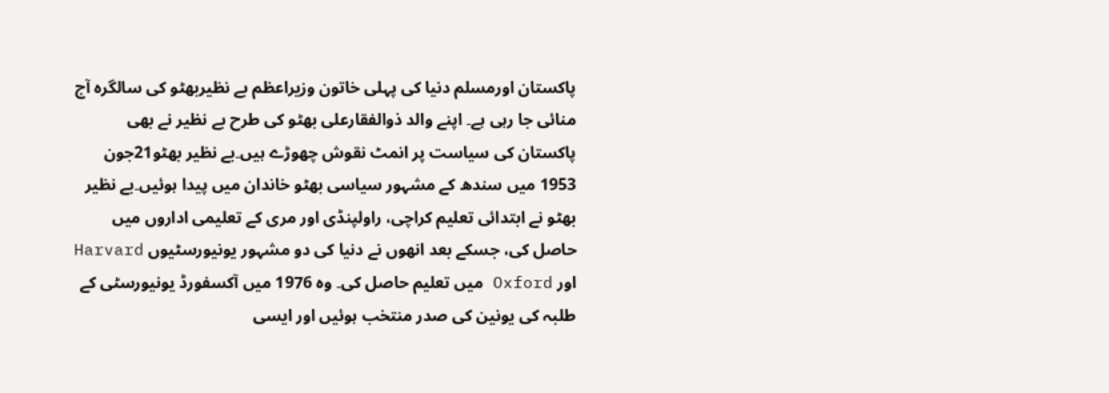پاکستان اورمسلم دنیا کی پہلی خاتون وزیراعظم بے نظیربھٹو کی سالگرہ آج منائی جا رہی ہے۔ اپنے والد ذوالفقارعلی بھٹو کی طرح بے نظیر نے بھی پاکستان کی سیاست پر انمٹ نقوش چھوڑے ہیں۔بے نظیر بھٹو21جون 1953 میں سندھ کے مشہور سیاسی بھٹو خاندان میں پیدا ہوئیں۔بے نظیر بھٹو نے ابتدائی تعلیم کراچی، راولپنڈی اور مری کے تعلیمی اداروں میں حاصل کی، جسکے بعد انھوں نے دنیا کی دو مشہور یونیورسٹیوں Harvard اور Oxford میں تعلیم حاصل کی۔ وہ 1976 میں آکسفورڈ یونیورسٹی کے طلبہ کی یونین کی صدر منتخب ہوئیں اور ایسی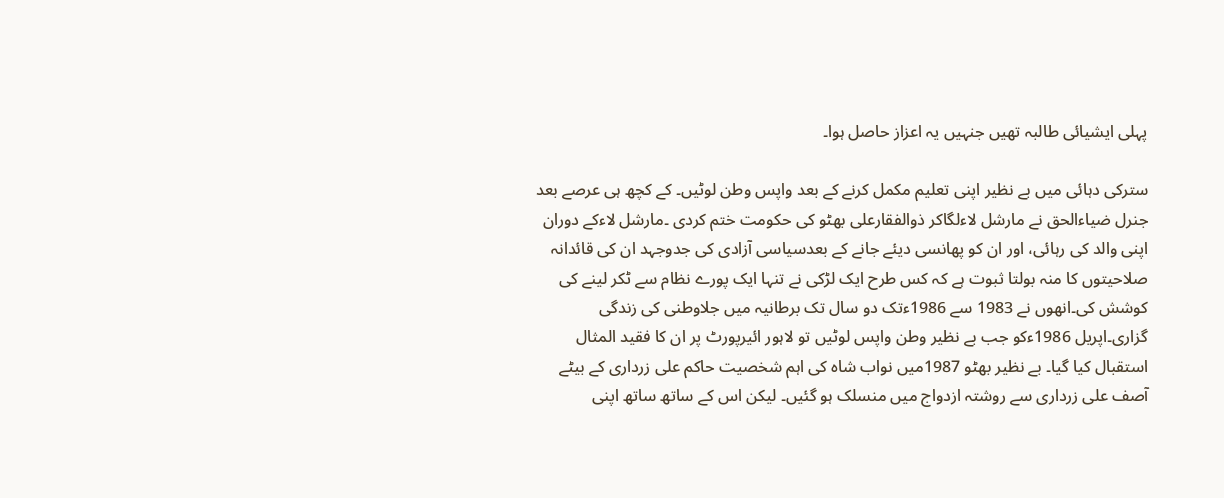پہلی ایشیائی طالبہ تھیں جنہیں یہ اعزاز حاصل ہوا۔

سترکی دہائی میں بے نظیر اپنی تعلیم مکمل کرنے کے بعد واپس وطن لوٹیں۔ کے کچھ ہی عرصے بعد جنرل ضیاءالحق نے مارشل لاءلگاکر ذوالفقارعلی بھٹو کی حکومت ختم کردی ۔مارشل لاءکے دوران اپنی والد کی رہائی، اور ان کو پھانسی دیئے جانے کے بعدسیاسی آزادی کی جدوجہد ان کی قائدانہ صلاحیتوں کا منہ بولتا ثبوت ہے کہ کس طرح ایک لڑکی نے تنہا ایک پورے نظام سے ٹکر لینے کی کوشش کی۔انھوں نے 1983 سے 1986ءتک دو سال تک برطانیہ میں جلاوطنی کی زندگی گزاری۔اپریل 1986ءکو جب بے نظیر وطن واپس لوٹیں تو لاہور ائیرپورٹ پر ان کا فقید المثال استقبال کیا گیا۔ بے نظیر بھٹو 1987میں نواب شاہ کی اہم شخصیت حاکم علی زرداری کے بیٹے آصف علی زرداری سے روشتہ ازدواج میں منسلک ہو گئیں۔ لیکن اس کے ساتھ ساتھ اپنی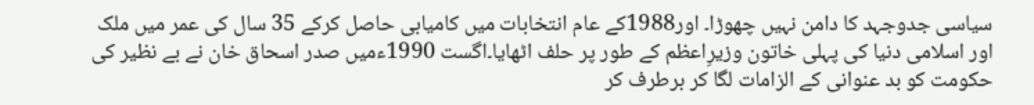سیاسی جدوجہد کا دامن نہیں چھوڑا۔ اور1988کے عام انتخابات میں کامیابی حاصل کرکے 35 سال کی عمر میں ملک اور اسلامی دنیا کی پہلی خاتون وزیرِاعظم کے طور پر حلف اٹھایا۔اگست 1990ءمیں صدر اسحاق خان نے بے نظیر کی حکومت کو بد عنوانی کے الزامات لگا کر برطرف کر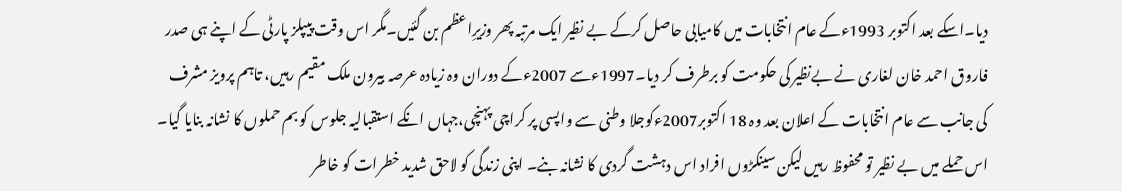دیا۔اسکے بعد اکتوبر 1993ءکے عام انتخابات میں کامیابی حاصل کرکے بے نظیر ایک مرتبہ پھر وزیرِاعظم بن گئیں۔مگر اس وقت پیپلز پارٹی کے اپنے ہی صدر فاروق احمد خان لغاری نے بےنظیر کی حکومت کو برطرف کر دیا۔1997ءسے 2007ءکے دوران وہ زیادہ عرصہ بیرون ملک مقیم رہیں، تاہم پرویز مشرف کی جانب سے عام انتخابات کے اعلان بعد وہ 18 اکتوبر2007ءکوجلا وطنی سے واپسی پر کراچی پہنچی،جہاں انکے استقبالیہ جلوس کو بم حملوں کا نشانہ بنایا گیا۔ اس حملے میں بے نظیر تو محفوظ رہیں لیکن سینکڑوں افراد اس دہشت گردی کا نشانہ بنے۔ اپنی زندگی کو لاحق شدید خطرات کو خاطر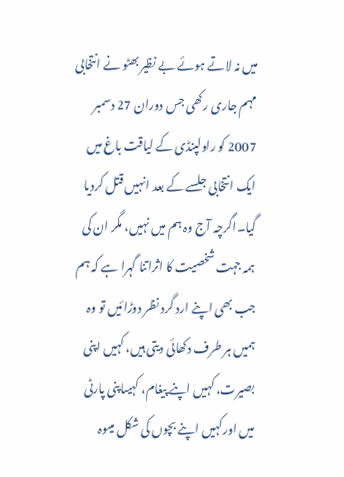میں نہ لاتے ہوئے بے نظیر بھٹو نے انتخابی مہم جاری رکھی جس دوران 27 دسمبر 2007 کو راولپنڈی کے لیاقت باغ میں ایک انتخابی جلسے کے بعد انہیں قتل کردیا گیا۔اگرچہ آج وہ ہم میں نہیں، مگر ان کی ہمہ جہت شخصیت کا اثراتنا گہرا ہے کہ ہم جب بھی اپنے ارد گرد نظر دوڑائیں تو وہ ہمیں ہر طرف دکھائی دیتی ہیں، کہیں اپنی بصیرت، کہیں اپنے پیغام، کہیںاپنی پارٹی میں اورکہیں اپنے بچوں کی شکل میںوہ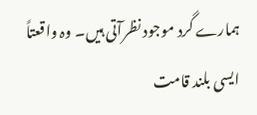ہمارے گرد موجود نظرآتی ہیں۔ وہ واقعتاً ایسی بلند قامت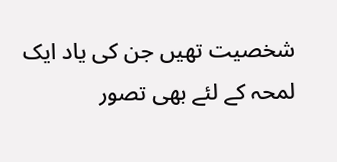شخصیت تھیں جن کی یاد ایک لمحہ کے لئے بھی تصور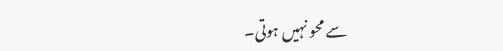سے محو نہیں ہوتی۔